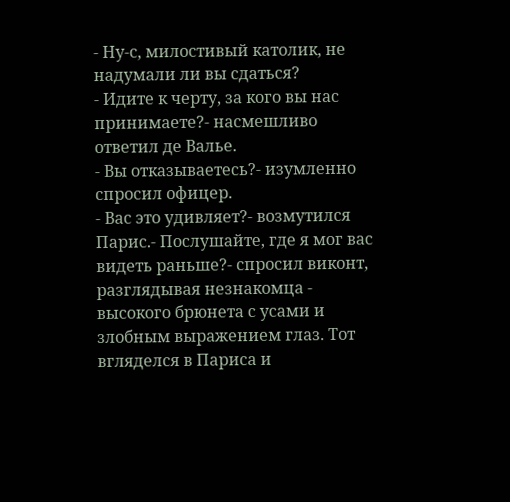- Ну-с, милостивый католик, не надумали ли вы сдаться?
- Идите к черту, за кого вы нас принимаете?- насмешливо ответил де Валье.
- Вы отказываетесь?- изумленно спросил офицер.
- Вас это удивляет?- возмутился Парис.- Послушайте, где я мог вас видеть раньше?- спросил виконт, разглядывая незнакомца - высокого брюнета с усами и злобным выражением глаз. Тот вгляделся в Париса и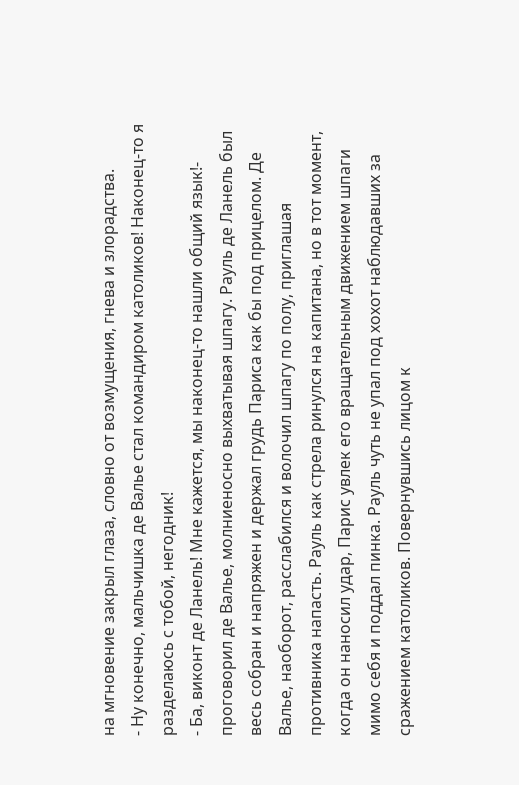на мгновение закрыл глаза, словно от возмущения, гнева и злорадства.
- Ну конечно, мальчишка де Валье стал командиром католиков! Наконец-то я разделаюсь с тобой, негодник!
- Ба, виконт де Ланель! Мне кажется, мы наконец-то нашли общий язык!- проговорил де Валье, молниеносно выхватывая шпагу. Рауль де Ланель был весь собран и напряжен и держал грудь Париса как бы под прицелом. Де Валье, наоборот, расслабился и волочил шпагу по полу, приглашая противника напасть. Рауль как стрела ринулся на капитана, но в тот момент, когда он наносил удар, Парис увлек его вращательным движением шпаги мимо себя и поддал пинка. Рауль чуть не упал под хохот наблюдавших за сражением католиков. Повернувшись лицом к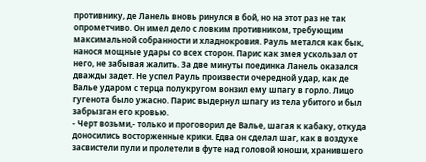противнику, де Ланель вновь ринулся в бой, но на этот раз не так опрометчиво. Он имел дело с ловким противником, требующим максимальной собранности и хладнокровия. Рауль метался как бык, нанося мощные удары со всех сторон. Парис как змея ускользал от него, не забывая жалить. За две минуты поединка Ланель оказался дважды задет. Не успел Рауль произвести очередной удар, как де Валье ударом с терца полукругом вонзил ему шпагу в горло. Лицо гугенота было ужасно. Парис выдернул шпагу из тела убитого и был забрызган его кровью.
- Черт возьми,- только и проговорил де Валье, шагая к кабаку, откуда доносились восторженные крики. Едва он сделал шаг, как в воздухе засвистели пули и пролетели в футе над головой юноши, хранившего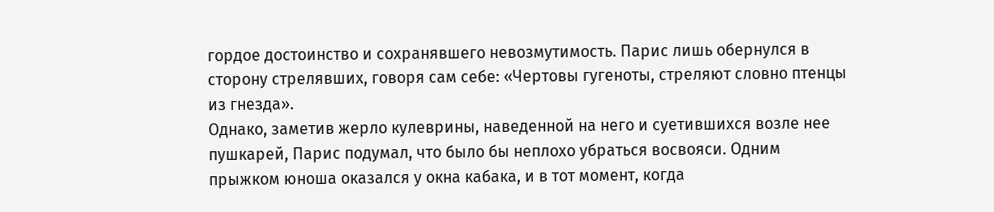гордое достоинство и сохранявшего невозмутимость. Парис лишь обернулся в сторону стрелявших, говоря сам себе: «Чертовы гугеноты, стреляют словно птенцы из гнезда».
Однако, заметив жерло кулеврины, наведенной на него и суетившихся возле нее пушкарей, Парис подумал, что было бы неплохо убраться восвояси. Одним прыжком юноша оказался у окна кабака, и в тот момент, когда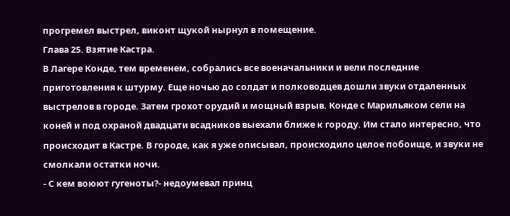прогремел выстрел, виконт щукой нырнул в помещение.
Глава 25. Взятие Кастра.
В Лагере Конде, тем временем, собрались все военачальники и вели последние приготовления к штурму. Еще ночью до солдат и полководцев дошли звуки отдаленных выстрелов в городе. Затем грохот орудий и мощный взрыв. Конде с Марильяком сели на коней и под охраной двадцати всадников выехали ближе к городу. Им стало интересно, что происходит в Кастре. В городе, как я уже описывал, происходило целое побоище, и звуки не смолкали остатки ночи.
- С кем воюют гугеноты?- недоумевал принц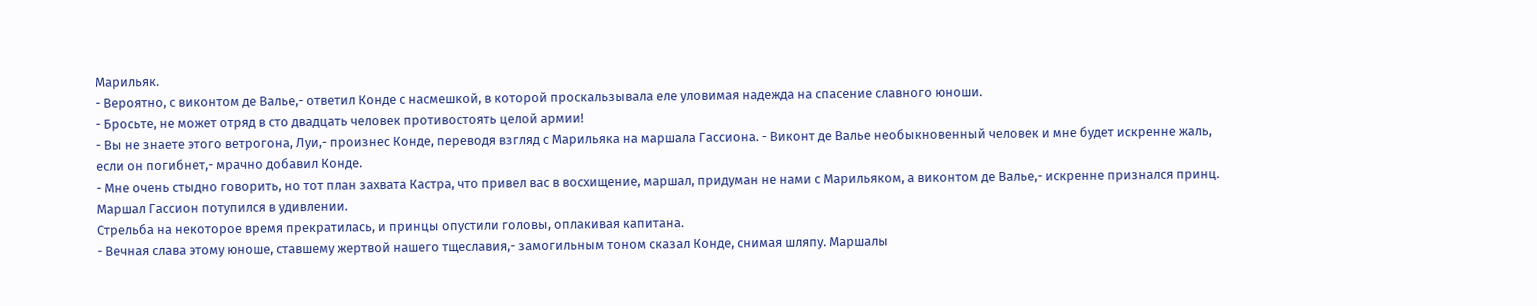Марильяк.
- Вероятно, с виконтом де Валье,- ответил Конде с насмешкой, в которой проскальзывала еле уловимая надежда на спасение славного юноши.
- Бросьте, не может отряд в сто двадцать человек противостоять целой армии!
- Вы не знаете этого ветрогона, Луи,- произнес Конде, переводя взгляд с Марильяка на маршала Гассиона. - Виконт де Валье необыкновенный человек и мне будет искренне жаль, если он погибнет,- мрачно добавил Конде.
- Мне очень стыдно говорить, но тот план захвата Кастра, что привел вас в восхищение, маршал, придуман не нами с Марильяком, а виконтом де Валье,- искренне признался принц. Маршал Гассион потупился в удивлении.
Стрельба на некоторое время прекратилась, и принцы опустили головы, оплакивая капитана.
- Вечная слава этому юноше, ставшему жертвой нашего тщеславия,- замогильным тоном сказал Конде, снимая шляпу. Маршалы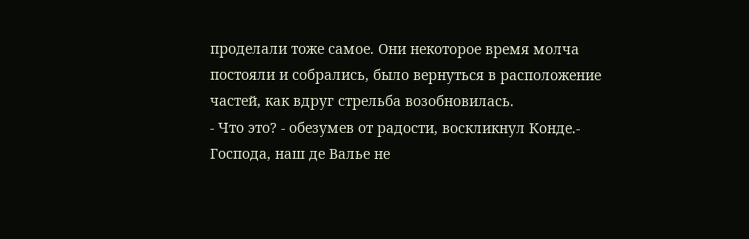проделали тоже самое. Они некоторое время молча постояли и собрались, было вернуться в расположение частей, как вдруг стрельба возобновилась.
- Что это? - обезумев от радости, воскликнул Конде.- Господа, наш де Валье не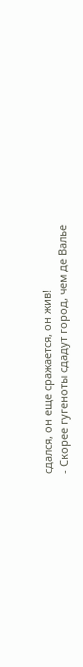сдался, он еще сражается, он жив!
- Скорее гугеноты сдадут город, чем де Валье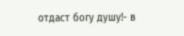отдаст богу душу!- в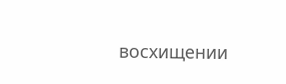восхищении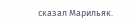сказал Марильяк.